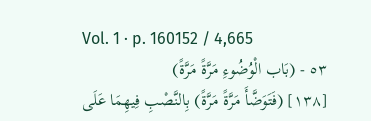Vol. 1 · p. 160152 / 4,665
٥٣ - (بَاب الْوُضُوءِ مَرَّةً مَرَّةً)
[١٣٨] (فَتَوَضَّأَ مَرَّةً مَرَّةً) بِالنَّصْبِ فِيهِمَا عَلَى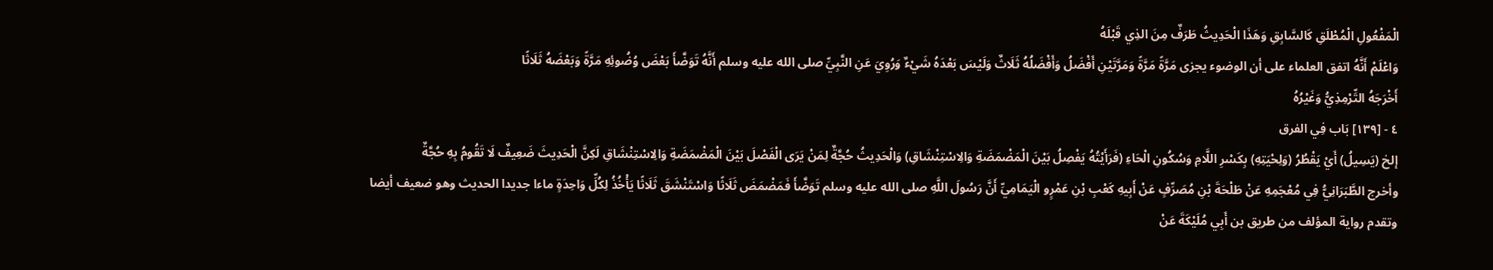الْمَفْعُولِ الْمُطْلَقِ كَالسَّابِقِ وَهَذَا الْحَدِيثُ طَرَفٌ مِنَ الذِي قَبْلَهُ
وَاعْلَمْ أَنَّهُ اتفق العلماء على أن الوضوء يجزى مَرَّةً مَرَّةً وَمَرَّتَيْنِ أَفْضَلُ وَأَفْضَلُهُ ثَلَاثٌ وَلَيْسَ بَعْدَهُ شَيْءٌ وَرُوِيَ عَنِ النَّبِيِّ صلى الله عليه وسلم أَنَّهُ تَوَضَّأَ بَعْضَ وُضُوئِهِ مَرَّةً وَبَعْضَهُ ثَلَاثًا
أَخْرَجَهُ التِّرْمِذِيُّ وَغَيْرُهُ
٤ - [١٣٩] بَاب فِي الفرق
إلخ (يَسِيلُ) أَيْ يَقْطُرُ (وَلِحْيَتِهِ) بِكَسْرِ اللَّامِ وَسُكُونِ الْحَاءِ (فَرَأَيْتُهُ يَفْصِلُ بَيْنَ الْمَضْمَضَةِ وَالِاسْتِنْشَاقِ) وَالْحَدِيثُ حُجَّةٌ لِمَنْ يَرَى الْفَصْلَ بَيْنَ الْمَضْمَضَةِ وَالِاسْتِنْشَاقِ لَكِنَّ الْحَدِيثَ ضَعِيفٌ لَا تَقُومُ بِهِ حُجَّةٌ
وأخرج الطَّبَرَانِيُّ فِي مُعْجَمِهِ عَنْ طَلْحَةَ بْنِ مُصَرِّفٍ عَنْ أَبِيهِ كَعْبِ بْنِ عَمْرٍو الْيَمَامِيِّ أَنَّ رَسُولَ اللَّهِ صلى الله عليه وسلم تَوَضَّأَ فَمَضْمَضَ ثَلَاثًا وَاسْتَنْشَقَ ثَلَاثًا يَأْخُذُ لِكُلِّ وَاحِدَةٍ ماءا جديدا الحديث وهو ضعيف أيضا
وتقدم رواية المؤلف من طريق بن أَبِي مُلَيْكَةَ عَنْ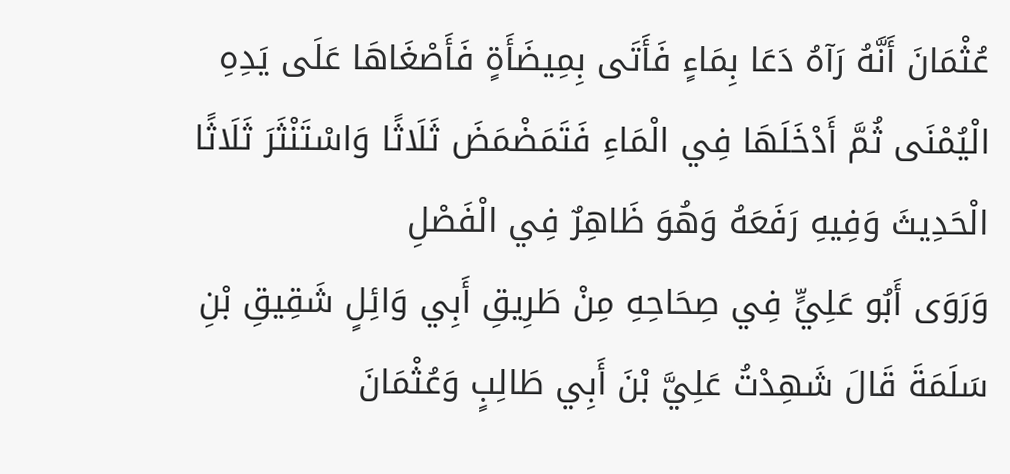عُثْمَانَ أَنَّهُ رَآهُ دَعَا بِمَاءٍ فَأَتَى بِمِيضَأَةٍ فَأَصْغَاهَا عَلَى يَدِهِ الْيُمْنَى ثُمَّ أَدْخَلَهَا فِي الْمَاءِ فَتَمَضْمَضَ ثَلَاثًا وَاسْتَنْثَرَ ثَلَاثًا
الْحَدِيثَ وَفِيهِ رَفَعَهُ وَهُوَ ظَاهِرٌ فِي الْفَصْلِ
وَرَوَى أَبُو عَلِيٍّ فِي صِحَاحِهِ مِنْ طَرِيقِ أَبِي وَائِلٍ شَقِيقِ بْنِ سَلَمَةَ قَالَ شَهِدْتُ عَلِيَّ بْنَ أَبِي طَالِبٍ وَعُثْمَانَ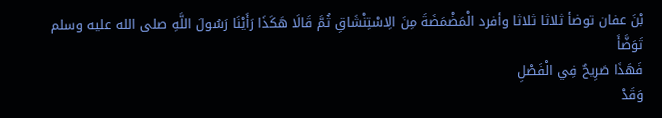بْنَ عفان توضأ ثلاثا ثلاثا وأفرد الْمَضْمَضَةَ مِنَ الِاسْتِنْشَاقِ ثُمَّ قَالَا هَكَذَا رَأَيْنَا رَسُولَ اللَّهِ صلى الله عليه وسلم تَوَضَّأَ
فَهَذَا صَرِيحٌ فِي الْفَصْلِ
وَقَدْ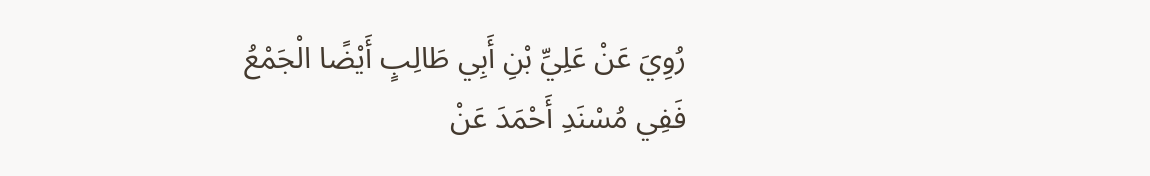رُوِيَ عَنْ عَلِيِّ بْنِ أَبِي طَالِبٍ أَيْضًا الْجَمْعُ فَفِي مُسْنَدِ أَحْمَدَ عَنْ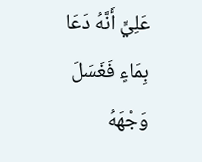عَلِيٍّ أَنَّهُ دَعَا بِمَاءٍ فَغَسَلَ وَجْهَهُ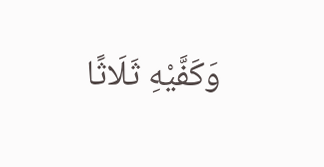وَكَفَّيْهِ ثَلَاثًا